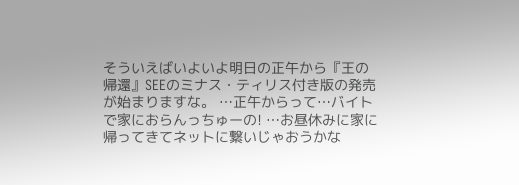そういえばいよいよ明日の正午から『王の帰還』SEEのミナス・ティリス付き版の発売が始まりますな。 …正午からって…バイトで家におらんっちゅーの! …お昼休みに家に帰ってきてネットに繋いじゃおうかな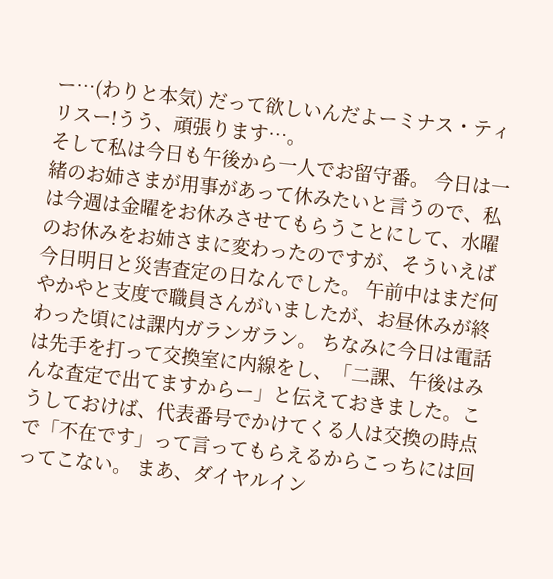ー…(わりと本気) だって欲しいんだよーミナス・ティリスー!うう、頑張ります…。
そして私は今日も午後から一人でお留守番。 今日は一緒のお姉さまが用事があって休みたいと言うので、私は今週は金曜をお休みさせてもらうことにして、水曜のお休みをお姉さまに変わったのですが、そういえば今日明日と災害査定の日なんでした。 午前中はまだ何やかやと支度で職員さんがいましたが、お昼休みが終わった頃には課内ガランガラン。 ちなみに今日は電話は先手を打って交換室に内線をし、「二課、午後はみんな査定で出てますからー」と伝えておきました。こうしておけば、代表番号でかけてくる人は交換の時点で「不在です」って言ってもらえるからこっちには回ってこない。 まあ、ダイヤルイン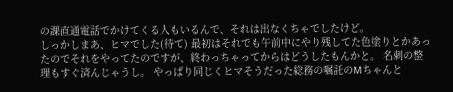の課直通電話でかけてくる人もいるんで、それは出なくちゃでしたけど。
しっかしまあ、ヒマでした(待て) 最初はそれでも午前中にやり残してた色塗りとかあったのでそれをやってたのですが、終わっちゃってからはどうしたもんかと。 名刺の整理もすぐ済んじゃうし。 やっぱり同じくヒマそうだった総務の嘱託のMちゃんと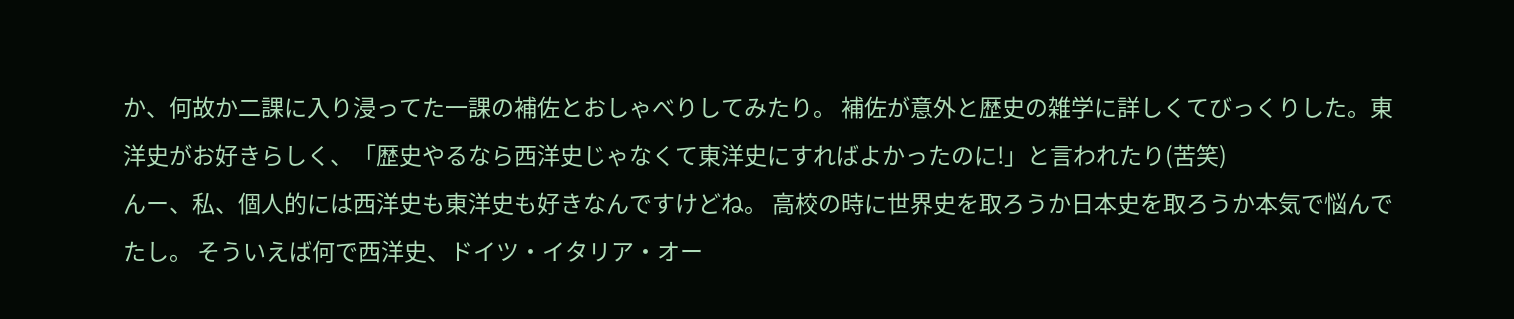か、何故か二課に入り浸ってた一課の補佐とおしゃべりしてみたり。 補佐が意外と歴史の雑学に詳しくてびっくりした。東洋史がお好きらしく、「歴史やるなら西洋史じゃなくて東洋史にすればよかったのに!」と言われたり(苦笑)
んー、私、個人的には西洋史も東洋史も好きなんですけどね。 高校の時に世界史を取ろうか日本史を取ろうか本気で悩んでたし。 そういえば何で西洋史、ドイツ・イタリア・オー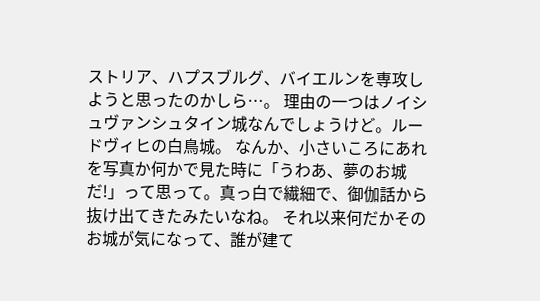ストリア、ハプスブルグ、バイエルンを専攻しようと思ったのかしら…。 理由の一つはノイシュヴァンシュタイン城なんでしょうけど。ルードヴィヒの白鳥城。 なんか、小さいころにあれを写真か何かで見た時に「うわあ、夢のお城だ!」って思って。真っ白で繊細で、御伽話から抜け出てきたみたいなね。 それ以来何だかそのお城が気になって、誰が建て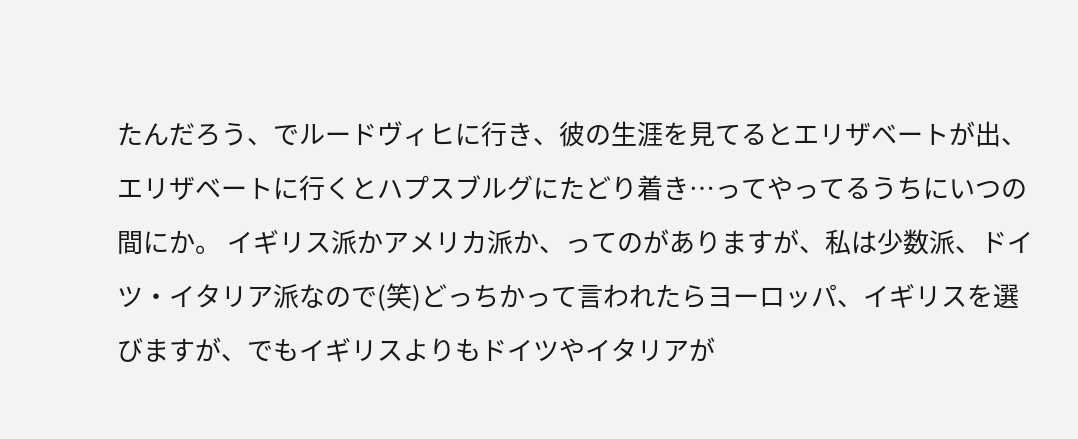たんだろう、でルードヴィヒに行き、彼の生涯を見てるとエリザベートが出、エリザベートに行くとハプスブルグにたどり着き…ってやってるうちにいつの間にか。 イギリス派かアメリカ派か、ってのがありますが、私は少数派、ドイツ・イタリア派なので(笑)どっちかって言われたらヨーロッパ、イギリスを選びますが、でもイギリスよりもドイツやイタリアが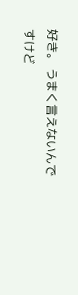好き。 うまく言えないんですけど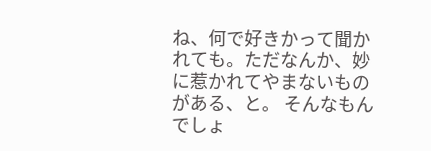ね、何で好きかって聞かれても。ただなんか、妙に惹かれてやまないものがある、と。 そんなもんでしょ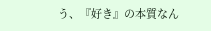う、『好き』の本質なん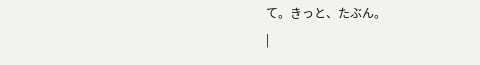て。きっと、たぶん。
|